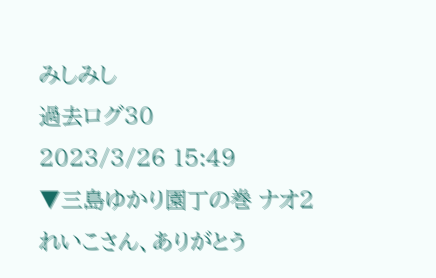みしみし
過去ログ30
2023/3/26 15:49
▼三島ゆかり園丁の巻 ナオ2 れいこさん、ありがとう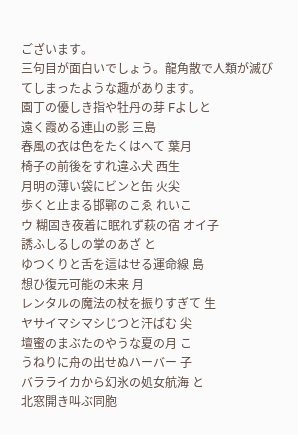ございます。
三句目が面白いでしょう。龍角散で人類が滅びてしまったような趣があります。
園丁の優しき指や牡丹の芽 Fよしと
遠く霞める連山の影 三島
春風の衣は色をたくはへて 葉月
椅子の前後をすれ違ふ犬 西生
月明の薄い袋にビンと缶 火尖
歩くと止まる邯鄲のこゑ れいこ
ウ 糊固き夜着に眠れず萩の宿 オイ子
誘ふしるしの掌のあざ と
ゆつくりと舌を這はせる運命線 島
想ひ復元可能の未来 月
レンタルの魔法の杖を振りすぎて 生
ヤサイマシマシじつと汗ばむ 尖
壇蜜のまぶたのやうな夏の月 こ
うねりに舟の出せぬハーバー 子
バラライカから幻氷の処女航海 と
北窓開き叫ぶ同胞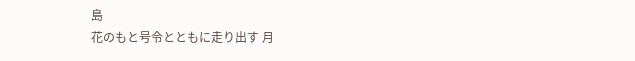島
花のもと号令とともに走り出す 月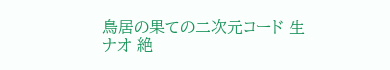鳥居の果ての二次元コード 生
ナオ 絶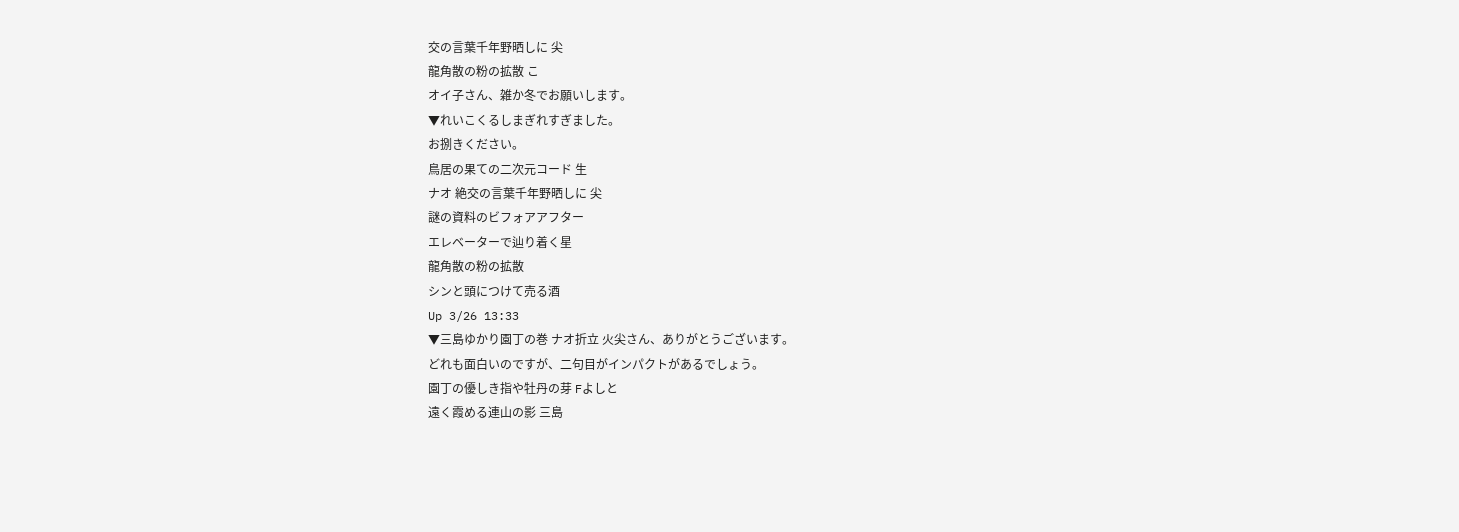交の言葉千年野晒しに 尖
龍角散の粉の拡散 こ
オイ子さん、雑か冬でお願いします。
▼れいこくるしまぎれすぎました。
お捌きください。
鳥居の果ての二次元コード 生
ナオ 絶交の言葉千年野晒しに 尖
謎の資料のビフォアアフター
エレベーターで辿り着く星
龍角散の粉の拡散
シンと頭につけて売る酒
Up 3/26 13:33
▼三島ゆかり園丁の巻 ナオ折立 火尖さん、ありがとうございます。
どれも面白いのですが、二句目がインパクトがあるでしょう。
園丁の優しき指や牡丹の芽 Fよしと
遠く霞める連山の影 三島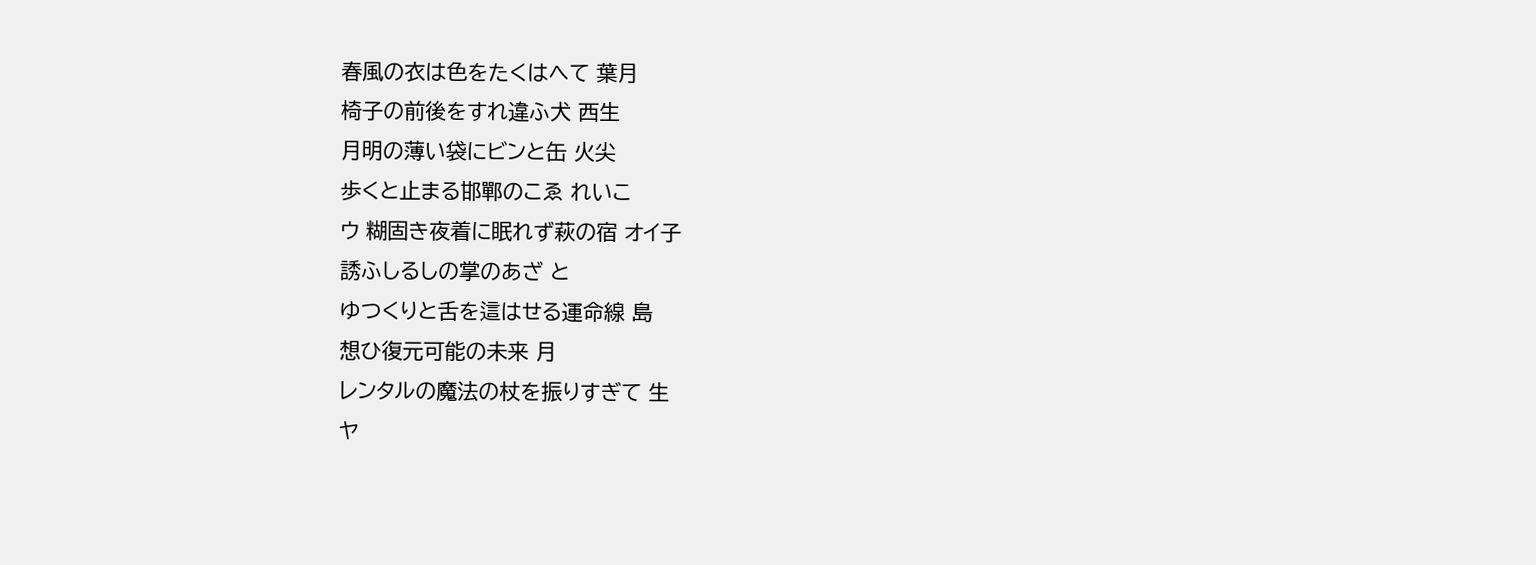春風の衣は色をたくはへて 葉月
椅子の前後をすれ違ふ犬 西生
月明の薄い袋にビンと缶 火尖
歩くと止まる邯鄲のこゑ れいこ
ウ 糊固き夜着に眠れず萩の宿 オイ子
誘ふしるしの掌のあざ と
ゆつくりと舌を這はせる運命線 島
想ひ復元可能の未来 月
レンタルの魔法の杖を振りすぎて 生
ヤ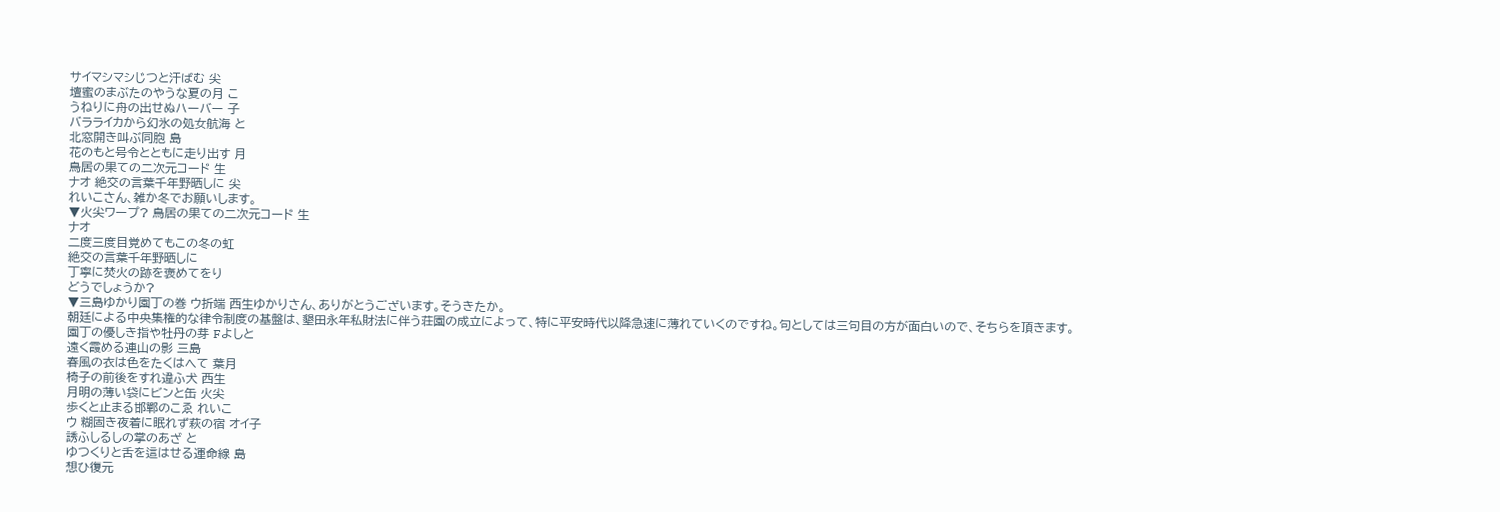サイマシマシじつと汗ばむ 尖
壇蜜のまぶたのやうな夏の月 こ
うねりに舟の出せぬハーバー 子
バラライカから幻氷の処女航海 と
北窓開き叫ぶ同胞 島
花のもと号令とともに走り出す 月
鳥居の果ての二次元コード 生
ナオ 絶交の言葉千年野晒しに 尖
れいこさん、雑か冬でお願いします。
▼火尖ワープ? 鳥居の果ての二次元コード 生
ナオ
二度三度目覚めてもこの冬の虹
絶交の言葉千年野晒しに
丁寧に焚火の跡を褒めてをり
どうでしょうか?
▼三島ゆかり園丁の巻 ウ折端 西生ゆかりさん、ありがとうございます。そうきたか。
朝廷による中央集権的な律令制度の基盤は、墾田永年私財法に伴う荘園の成立によって、特に平安時代以降急速に薄れていくのですね。句としては三句目の方が面白いので、そちらを頂きます。
園丁の優しき指や牡丹の芽 Fよしと
遠く霞める連山の影 三島
春風の衣は色をたくはへて 葉月
椅子の前後をすれ違ふ犬 西生
月明の薄い袋にビンと缶 火尖
歩くと止まる邯鄲のこゑ れいこ
ウ 糊固き夜着に眠れず萩の宿 オイ子
誘ふしるしの掌のあざ と
ゆつくりと舌を這はせる運命線 島
想ひ復元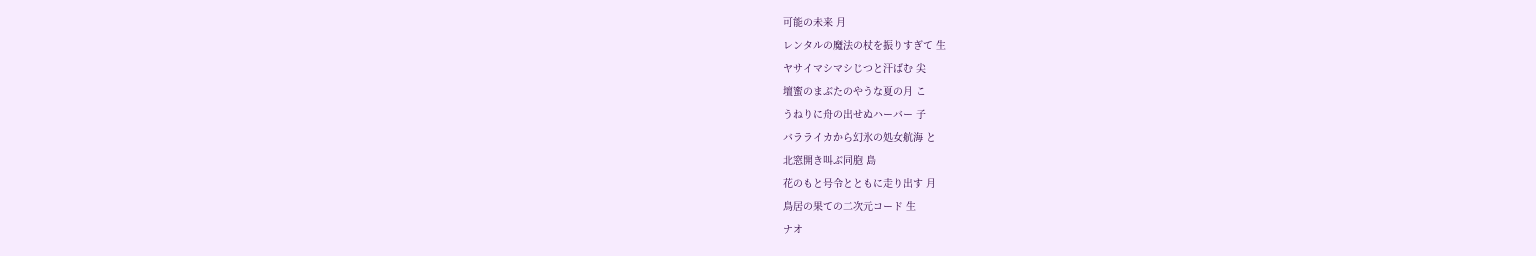可能の未来 月
レンタルの魔法の杖を振りすぎて 生
ヤサイマシマシじつと汗ばむ 尖
壇蜜のまぶたのやうな夏の月 こ
うねりに舟の出せぬハーバー 子
バラライカから幻氷の処女航海 と
北窓開き叫ぶ同胞 島
花のもと号令とともに走り出す 月
鳥居の果ての二次元コード 生
ナオ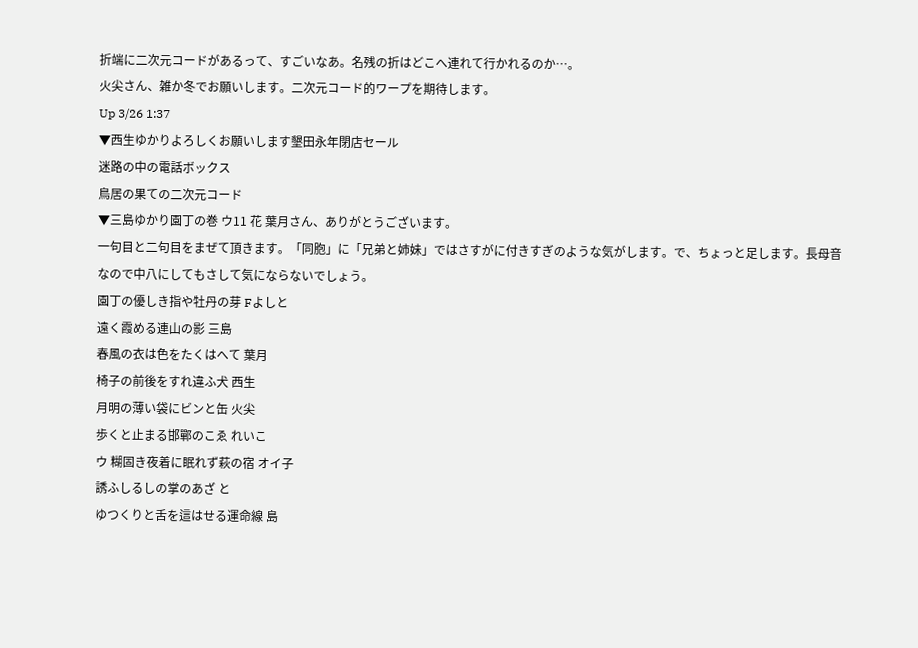折端に二次元コードがあるって、すごいなあ。名残の折はどこへ連れて行かれるのか…。
火尖さん、雑か冬でお願いします。二次元コード的ワープを期待します。
Up 3/26 1:37
▼西生ゆかりよろしくお願いします墾田永年閉店セール
迷路の中の電話ボックス
鳥居の果ての二次元コード
▼三島ゆかり園丁の巻 ウ11 花 葉月さん、ありがとうございます。
一句目と二句目をまぜて頂きます。「同胞」に「兄弟と姉妹」ではさすがに付きすぎのような気がします。で、ちょっと足します。長母音なので中八にしてもさして気にならないでしょう。
園丁の優しき指や牡丹の芽 Fよしと
遠く霞める連山の影 三島
春風の衣は色をたくはへて 葉月
椅子の前後をすれ違ふ犬 西生
月明の薄い袋にビンと缶 火尖
歩くと止まる邯鄲のこゑ れいこ
ウ 糊固き夜着に眠れず萩の宿 オイ子
誘ふしるしの掌のあざ と
ゆつくりと舌を這はせる運命線 島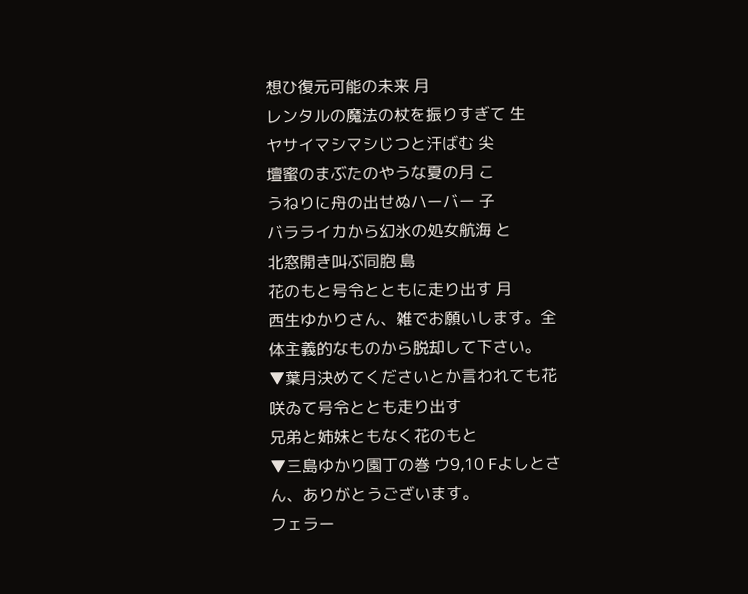想ひ復元可能の未来 月
レンタルの魔法の杖を振りすぎて 生
ヤサイマシマシじつと汗ばむ 尖
壇蜜のまぶたのやうな夏の月 こ
うねりに舟の出せぬハーバー 子
バラライカから幻氷の処女航海 と
北窓開き叫ぶ同胞 島
花のもと号令とともに走り出す 月
西生ゆかりさん、雑でお願いします。全体主義的なものから脱却して下さい。
▼葉月決めてくださいとか言われても花咲ゐて号令ととも走り出す
兄弟と姉妹ともなく花のもと
▼三島ゆかり園丁の巻 ウ9,10 Fよしとさん、ありがとうございます。
フェラー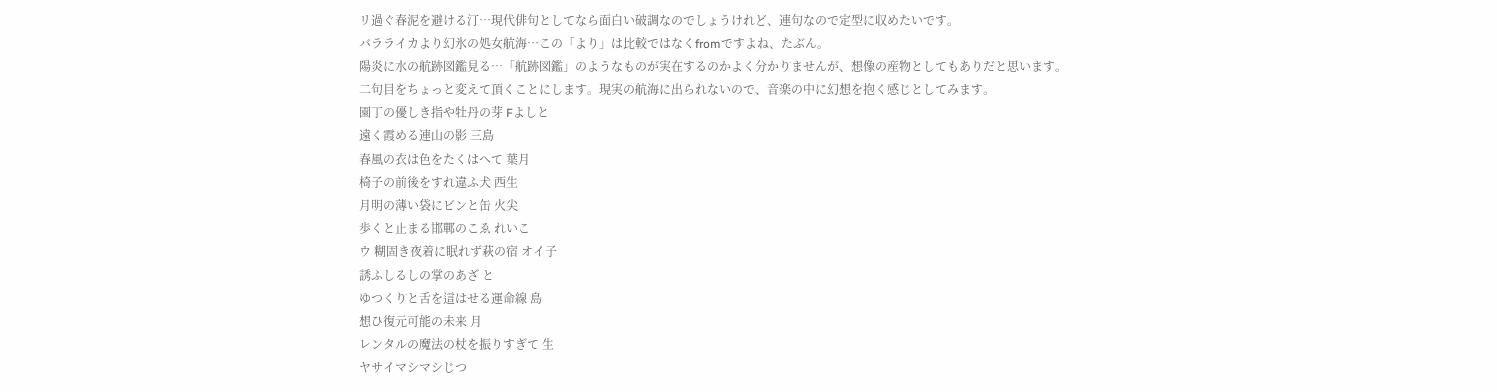リ過ぐ春泥を避ける汀…現代俳句としてなら面白い破調なのでしょうけれど、連句なので定型に収めたいです。
バラライカより幻氷の処女航海…この「より」は比較ではなくfromですよね、たぶん。
陽炎に水の航跡図鑑見る…「航跡図鑑」のようなものが実在するのかよく分かりませんが、想像の産物としてもありだと思います。
二句目をちょっと変えて頂くことにします。現実の航海に出られないので、音楽の中に幻想を抱く感じとしてみます。
園丁の優しき指や牡丹の芽 Fよしと
遠く霞める連山の影 三島
春風の衣は色をたくはへて 葉月
椅子の前後をすれ違ふ犬 西生
月明の薄い袋にビンと缶 火尖
歩くと止まる邯鄲のこゑ れいこ
ウ 糊固き夜着に眠れず萩の宿 オイ子
誘ふしるしの掌のあざ と
ゆつくりと舌を這はせる運命線 島
想ひ復元可能の未来 月
レンタルの魔法の杖を振りすぎて 生
ヤサイマシマシじつ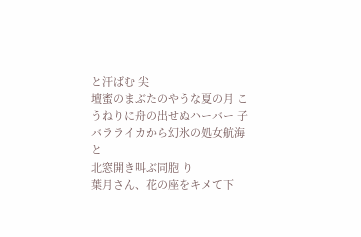と汗ばむ 尖
壇蜜のまぶたのやうな夏の月 こ
うねりに舟の出せぬハーバー 子
バラライカから幻氷の処女航海 と
北窓開き叫ぶ同胞 り
葉月さん、花の座をキメて下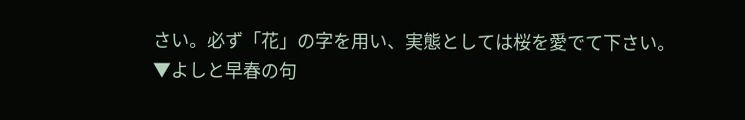さい。必ず「花」の字を用い、実態としては桜を愛でて下さい。
▼よしと早春の句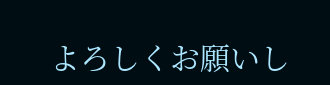よろしくお願いし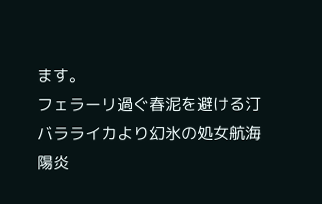ます。
フェラーリ過ぐ春泥を避ける汀
バラライカより幻氷の処女航海
陽炎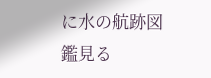に水の航跡図鑑見る